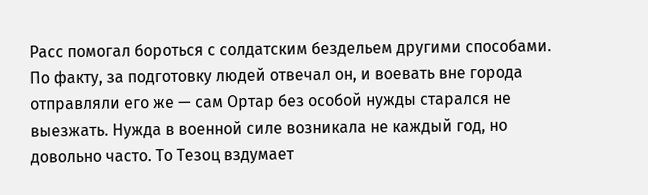Расс помогал бороться с солдатским бездельем другими способами. По факту, за подготовку людей отвечал он, и воевать вне города отправляли его же — сам Ортар без особой нужды старался не выезжать. Нужда в военной силе возникала не каждый год, но довольно часто. То Тезоц вздумает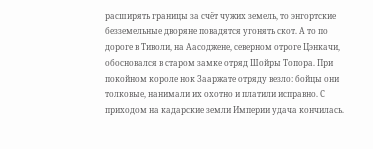расширять границы за счёт чужих земель, то энгортские безземельные дворяне повадятся угонять скот. А то по дороге в Тиволи, на Аасоджене, северном отроге Цэнкачи, обосновался в старом замке отряд Шойры Топора. При покойном короле нок Зааржате отряду везло: бойцы они толковые, нанимали их охотно и платили исправно. С приходом на кадарские земли Империи удача кончилась.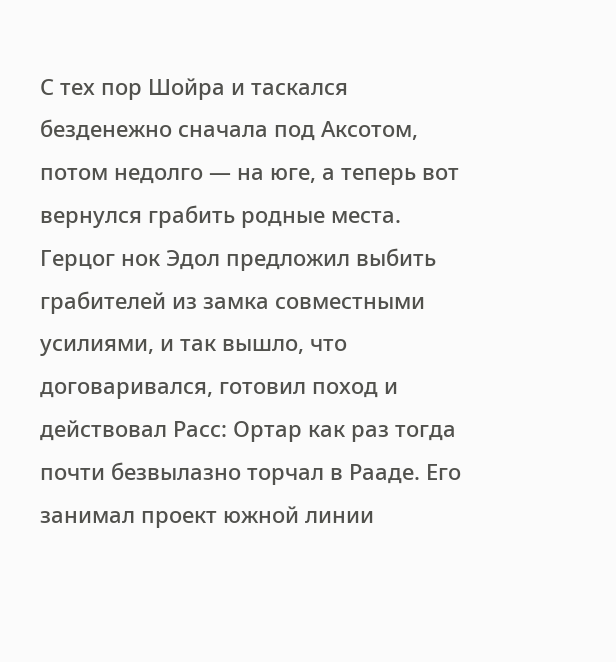С тех пор Шойра и таскался безденежно сначала под Аксотом, потом недолго — на юге, а теперь вот вернулся грабить родные места. Герцог нок Эдол предложил выбить грабителей из замка совместными усилиями, и так вышло, что договаривался, готовил поход и действовал Расс: Ортар как раз тогда почти безвылазно торчал в Рааде. Его занимал проект южной линии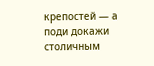крепостей — а поди докажи столичным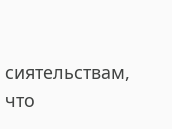сиятельствам, что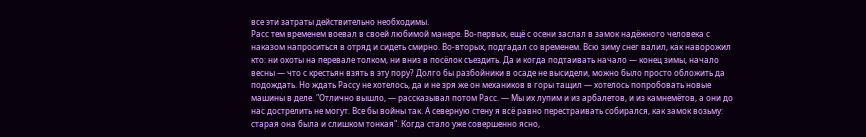все эти затраты действительно необходимы.
Расс тем временем воевал в своей любимой манере. Во-первых, ещё с осени заслал в замок надёжного человека с наказом напроситься в отряд и сидеть смирно. Во-вторых, подгадал со временем. Всю зиму снег валил, как наворожил кто: ни охоты на перевале толком, ни вниз в посёлок съездить. Да и когда подтаивать начало — конец зимы, начало весны — что с крестьян взять в эту пору? Долго бы разбойники в осаде не высидели, можно было просто обложить да подождать. Но ждать Рассу не хотелось, да и не зря же он механиков в горы тащил — хотелось попробовать новые машины в деле. "Отлично вышло, — рассказывал потом Расс. — Мы их лупим и из арбалетов, и из камнемётов, а они до нас дострелить не могут. Все бы войны так. А северную стену я всё равно перестраивать собирался, как замок возьму: старая она была и слишком тонкая". Когда стало уже совершенно ясно,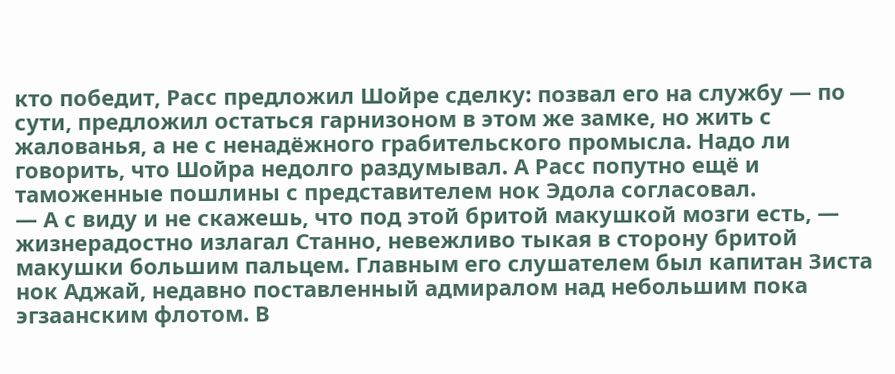кто победит, Расс предложил Шойре сделку: позвал его на службу — по сути, предложил остаться гарнизоном в этом же замке, но жить с жалованья, а не с ненадёжного грабительского промысла. Надо ли говорить, что Шойра недолго раздумывал. А Расс попутно ещё и таможенные пошлины с представителем нок Эдола согласовал.
— А с виду и не скажешь, что под этой бритой макушкой мозги есть, — жизнерадостно излагал Станно, невежливо тыкая в сторону бритой макушки большим пальцем. Главным его слушателем был капитан Зиста нок Аджай, недавно поставленный адмиралом над небольшим пока эгзаанским флотом. В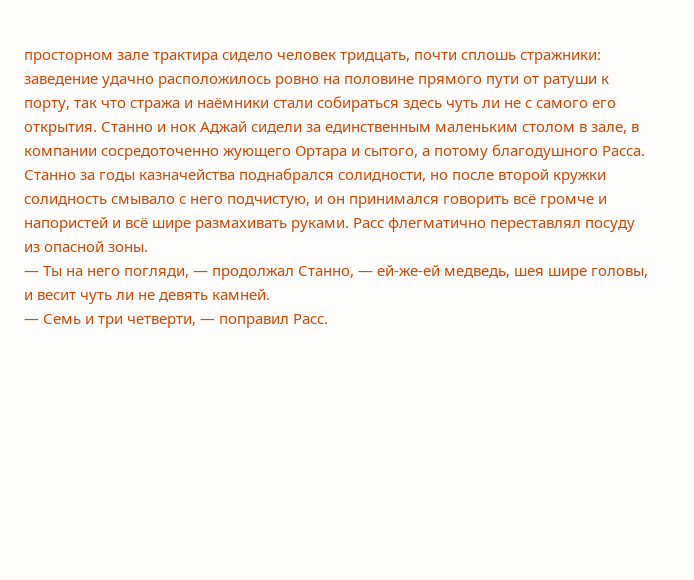просторном зале трактира сидело человек тридцать, почти сплошь стражники: заведение удачно расположилось ровно на половине прямого пути от ратуши к порту, так что стража и наёмники стали собираться здесь чуть ли не с самого его открытия. Станно и нок Аджай сидели за единственным маленьким столом в зале, в компании сосредоточенно жующего Ортара и сытого, а потому благодушного Расса. Станно за годы казначейства поднабрался солидности, но после второй кружки солидность смывало с него подчистую, и он принимался говорить всё громче и напористей и всё шире размахивать руками. Расс флегматично переставлял посуду из опасной зоны.
— Ты на него погляди, — продолжал Станно, — ей-же-ей медведь, шея шире головы, и весит чуть ли не девять камней.
— Семь и три четверти, — поправил Расс.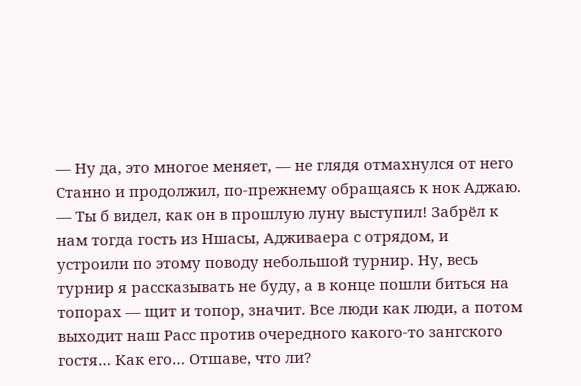— Ну да, это многое меняет, — не глядя отмахнулся от него Станно и продолжил, по-прежнему обращаясь к нок Аджаю. — Ты б видел, как он в прошлую луну выступил! Забрёл к нам тогда гость из Ншасы, Адживаера с отрядом, и устроили по этому поводу небольшой турнир. Ну, весь турнир я рассказывать не буду, а в конце пошли биться на топорах — щит и топор, значит. Все люди как люди, а потом выходит наш Расс против очередного какого-то зангского гостя… Как его… Отшаве, что ли?